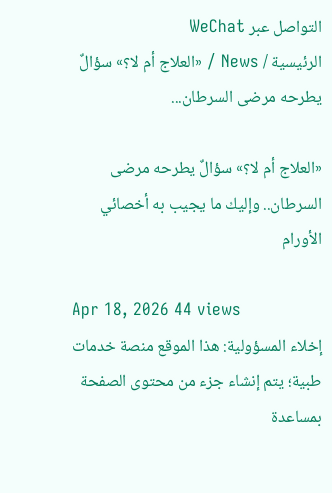التواصل عبر WeChat
الرئيسية / News / «العلاج أم لا؟» سؤالٌ يطرحه مرضى السرطان...

«العلاج أم لا؟» سؤالٌ يطرحه مرضى السرطان.. وإليك ما يجيب به أخصائي الأورام

Apr 18, 2026 44 views
إخلاء المسؤولية: هذا الموقع منصة خدمات طبية؛ يتم إنشاء جزء من محتوى الصفحة بمساعدة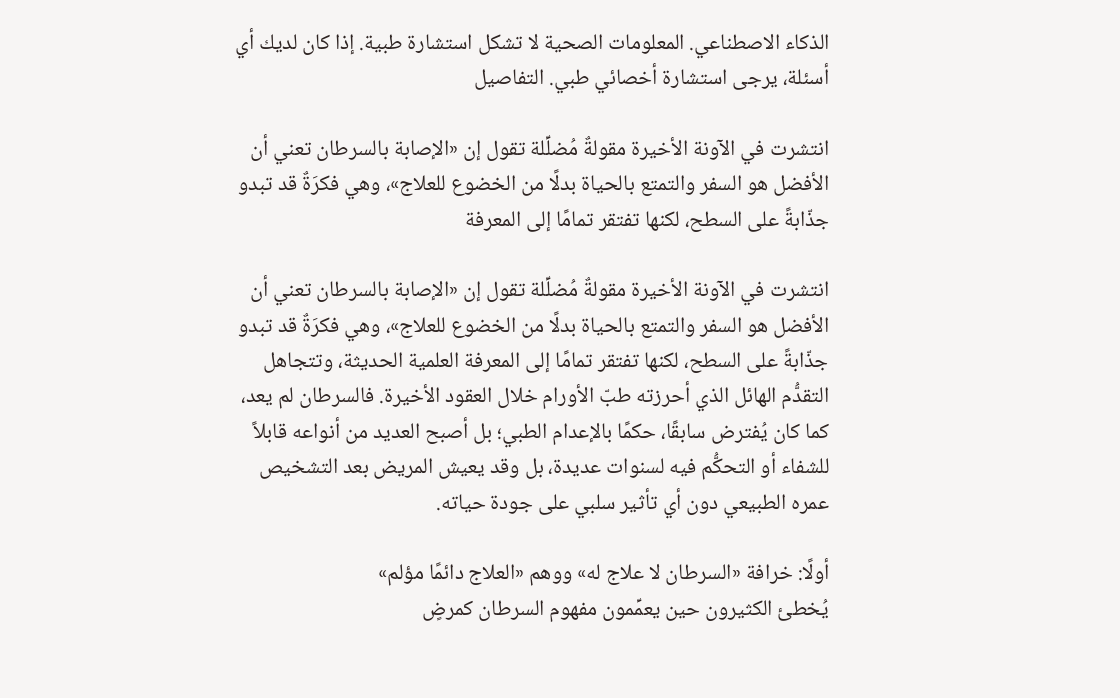الذكاء الاصطناعي. المعلومات الصحية لا تشكل استشارة طبية. إذا كان لديك أي أسئلة، يرجى استشارة أخصائي طبي. التفاصيل

انتشرت في الآونة الأخيرة مقولةٌ مُضلِّلة تقول إن «الإصابة بالسرطان تعني أن الأفضل هو السفر والتمتع بالحياة بدلًا من الخضوع للعلاج»، وهي فكرَةٌ قد تبدو جذّابةً على السطح، لكنها تفتقر تمامًا إلى المعرفة

انتشرت في الآونة الأخيرة مقولةٌ مُضلِّلة تقول إن «الإصابة بالسرطان تعني أن الأفضل هو السفر والتمتع بالحياة بدلًا من الخضوع للعلاج»، وهي فكرَةٌ قد تبدو جذّابةً على السطح، لكنها تفتقر تمامًا إلى المعرفة العلمية الحديثة، وتتجاهل التقدُّم الهائل الذي أحرزته طبّ الأورام خلال العقود الأخيرة. فالسرطان لم يعد، كما كان يُفترض سابقًا، حكمًا بالإعدام الطبي؛ بل أصبح العديد من أنواعه قابلاً للشفاء أو التحكُّم فيه لسنوات عديدة، بل وقد يعيش المريض بعد التشخيص عمره الطبيعي دون أي تأثير سلبي على جودة حياته.

أولًا: خرافة «السرطان لا علاج له» ووهم «العلاج دائمًا مؤلم»
يُخطئ الكثيرون حين يعمِّمون مفهوم السرطان كمرضٍ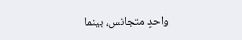واحدٍ متجانس، بينما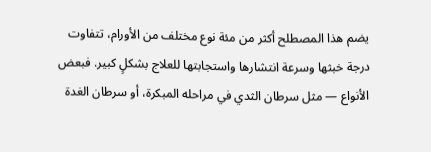يضم هذا المصطلح أكثر من مئة نوع مختلف من الأورام، تتفاوت درجة خبثها وسرعة انتشارها واستجابتها للعلاج بشكلٍ كبير. فبعض الأنواع — مثل سرطان الثدي في مراحله المبكرة، أو سرطان الغدة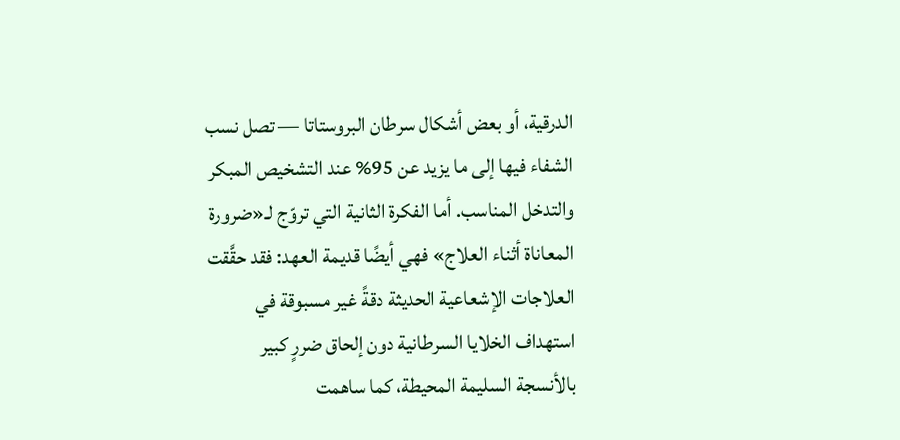الدرقية، أو بعض أشكال سرطان البروستاتا — تصل نسب الشفاء فيها إلى ما يزيد عن 95% عند التشخيص المبكر والتدخل المناسب. أما الفكرة الثانية التي تروّج لـ«ضرورة المعاناة أثناء العلاج» فهي أيضًا قديمة العهد: فقد حقَّقت العلاجات الإشعاعية الحديثة دقةً غير مسبوقة في استهداف الخلايا السرطانية دون إلحاق ضررٍ كبير بالأنسجة السليمة المحيطة، كما ساهمت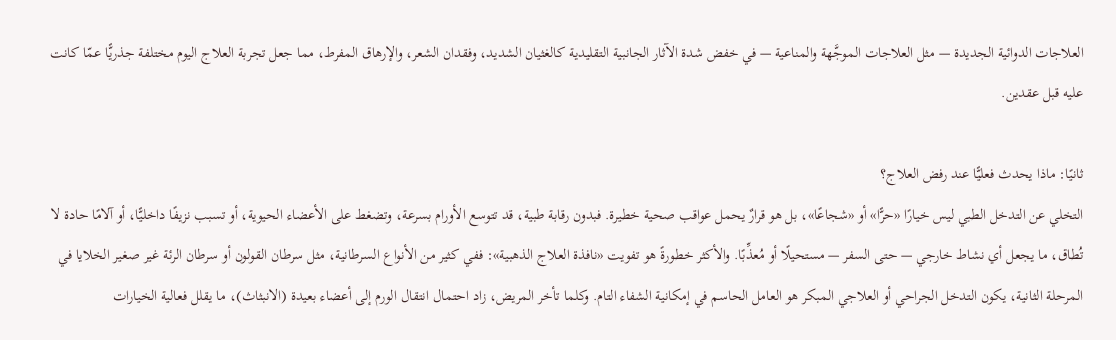العلاجات الدوائية الجديدة — مثل العلاجات الموجَّهة والمناعية — في خفض شدة الآثار الجانبية التقليدية كالغثيان الشديد، وفقدان الشعر، والإرهاق المفرط، مما جعل تجربة العلاج اليوم مختلفة جذريًّا عمّا كانت عليه قبل عقدين.

ثانيًا: ماذا يحدث فعليًّا عند رفض العلاج؟
التخلي عن التدخل الطبي ليس خيارًا «حرًّا» أو «شجاعًا»، بل هو قرارٌ يحمل عواقب صحية خطيرة. فبدون رقابة طبية، قد تتوسع الأورام بسرعة، وتضغط على الأعضاء الحيوية، أو تسبب نزيفًا داخليًّا، أو آلامًا حادة لا تُطاق، ما يجعل أي نشاط خارجي — حتى السفر — مستحيلًا أو مُعذِّبًا. والأكثر خطورةً هو تفويت «نافذة العلاج الذهبية»: ففي كثير من الأنواع السرطانية، مثل سرطان القولون أو سرطان الرئة غير صغير الخلايا في المرحلة الثانية، يكون التدخل الجراحي أو العلاجي المبكر هو العامل الحاسم في إمكانية الشفاء التام. وكلما تأخر المريض، زاد احتمال انتقال الورم إلى أعضاء بعيدة (الانبثاث)، ما يقلل فعالية الخيارات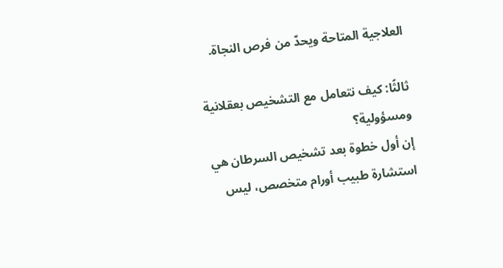العلاجية المتاحة ويحدّ من فرص النجاة.

ثالثًا: كيف نتعامل مع التشخيص بعقلانية ومسؤولية؟
إن أول خطوة بعد تشخيص السرطان هي استشارة طبيب أورام متخصص، ليس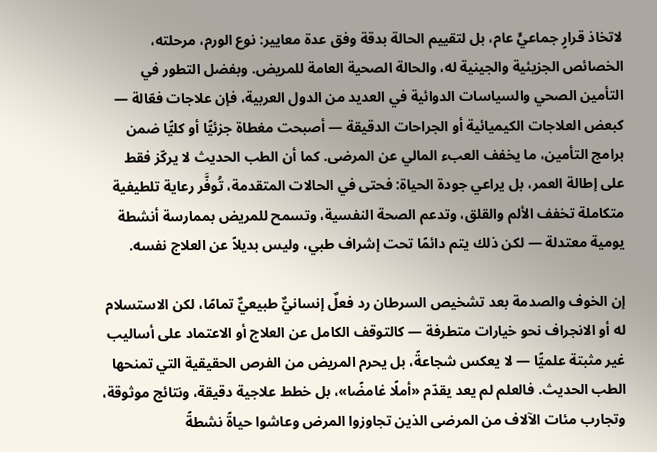لاتخاذ قرارٍ جماعيٍّ عام، بل لتقييم الحالة بدقة وفق عدة معايير: نوع الورم، مرحلته، الخصائص الجزيئية والجينية له، والحالة الصحية العامة للمريض. وبفضل التطور في التأمين الصحي والسياسات الدوائية في العديد من الدول العربية، فإن علاجات فعّالة — كبعض العلاجات الكيميائية أو الجراحات الدقيقة — أصبحت مغطاة جزئيًّا أو كليًّا ضمن برامج التأمين، ما يخفف العبء المالي عن المرضى. كما أن الطب الحديث لا يركّز فقط على إطالة العمر، بل يراعي جودة الحياة: فحتى في الحالات المتقدمة، تُوفَّر رعاية تلطيفية متكاملة تخفف الألم والقلق، وتدعم الصحة النفسية، وتسمح للمريض بممارسة أنشطة يومية معتدلة — لكن ذلك يتم دائمًا تحت إشراف طبي، وليس بديلاً عن العلاج نفسه.

إن الخوف والصدمة بعد تشخيص السرطان رد فعلٌ إنسانيٌّ طبيعيٌّ تمامًا، لكن الاستسلام له أو الانجراف نحو خيارات متطرفة — كالتوقف الكامل عن العلاج أو الاعتماد على أساليب غير مثبتة علميًّا — لا يعكس شجاعةً، بل يحرم المريض من الفرص الحقيقية التي تمنحها الطب الحديث. فالعلم لم يعد يقدّم «أملًا غامضًا»، بل خطط علاجية دقيقة، ونتائج موثوقة، وتجارب مئات الآلاف من المرضى الذين تجاوزوا المرض وعاشوا حياةً نشطةً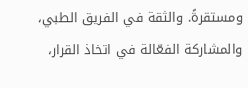ومستقرةً. والثقة في الفريق الطبي، والمشاركة الفعّالة في اتخاذ القرار،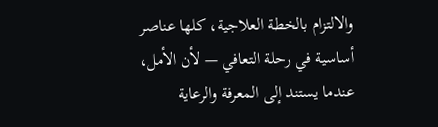والالتزام بالخطة العلاجية، كلها عناصر أساسية في رحلة التعافي — لأن الأمل، عندما يستند إلى المعرفة والرعاية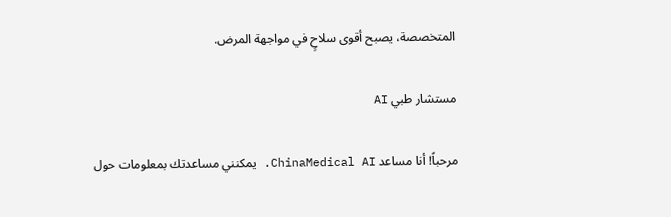المتخصصة، يصبح أقوى سلاحٍ في مواجهة المرض.

مستشار طبي AI

مرحباً! أنا مساعد ChinaMedical AI. يمكنني مساعدتك بمعلومات حول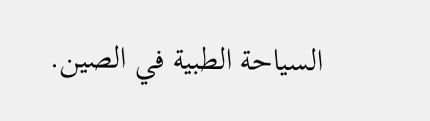السياحة الطبية في الصين.